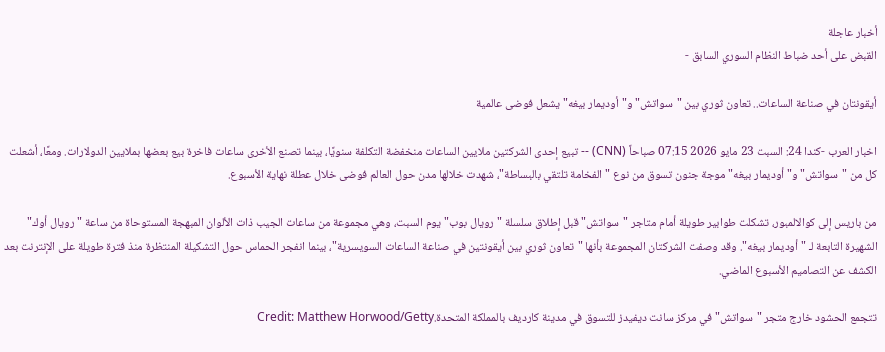أخبار عاجلة
القبض على أحد ضباط النظام السوري السابق -

أيقونتان في صناعة الساعات.. تعاون ثوري بين "سواتش" و"أوديمار بيغه" يشعل فوضى عالمية

اخبار العرب -كندا 24: السبت 23 مايو 2026 07:15 صباحاً (CNN) -- تبيع إحدى الشركتين ملايين الساعات منخفضة التكلفة سنويًا، بينما تصنع الأخرى ساعات فاخرة بيع بعضها بملايين الدولارات. ومعًا، أشعلت كل من "سواتش" و"أوديمار بيغه" موجة جنون تسوق من نوع "الفخامة تلتقي بالبساطة"، شهدت خلالها مدن حول العالم فوضى خلال عطلة نهاية الأسبوع.

من باريس إلى كوالالمبور، تشكلت طوابير طويلة أمام متاجر "سواتش" قبل إطلاق سلسلة "رويال بوب" يوم السبت، وهي مجموعة من ساعات الجيب ذات الألوان المبهجة المستوحاة من ساعة "رويال أوك" الشهيرة التابعة لـ "أوديمار بيغه". وقد وصفت الشركتان المجموعة بأنها "تعاون ثوري بين أيقونتين في صناعة الساعات السويسرية"، بينما انفجر الحماس حول التشكيلة المنتظرة منذ فترة طويلة على الإنترنت بعد الكشف عن التصاميم الأسبوع الماضي.

تتجمع الحشود خارج متجر "سواتش" في مركز سانت ديفيدز للتسوق في مدينة كارديف بالمملكة المتحدة.Credit: Matthew Horwood/Getty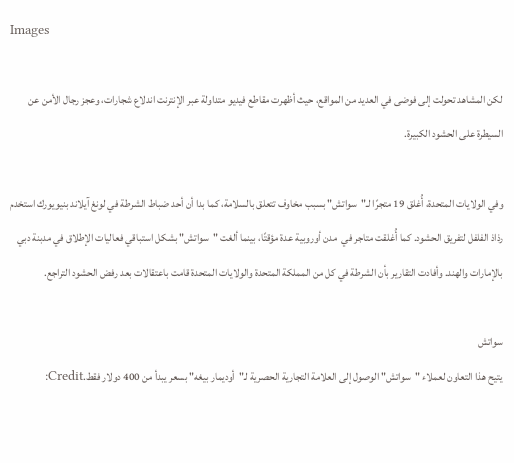Images

لكن المشاهد تحولت إلى فوضى في العديد من المواقع، حيث أظهرت مقاطع فيديو متداولة عبر الإنترنت اندلاع شجارات، وعجز رجال الأمن عن السيطرة على الحشود الكبيرة.

وفي الولايات المتحدة، أُغلق 19 متجرًا لـ"سواتش" بسبب مخاوف تتعلق بالسلامة، كما بدا أن أحد ضباط الشرطة في لونغ آيلاند بنيويورك استخدم رذاذ الفلفل لتفريق الحشود. كما أُغلقت متاجر في  مدن أوروبية عدة مؤقتًا، بينما ألغت "سواتش" بشكل استباقي فعاليات الإطلاق في مدبنة دبي بالإمارات والهند. وأفادت التقارير بأن الشرطة في كل من المملكة المتحدة والولايات المتحدة قامت باعتقالات بعد رفض الحشود التراجع.

سواتش
يتيح هذا التعاون لعملاء "سواتش" الوصول إلى العلامة التجارية الحصرية لـ"أوديمار بيغه" بسعر يبدأ من 400 دولار فقط.Credit: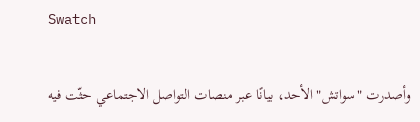Swatch

وأصدرت "سواتش" الأحد، بيانًا عبر منصات التواصل الاجتماعي حثّت فيه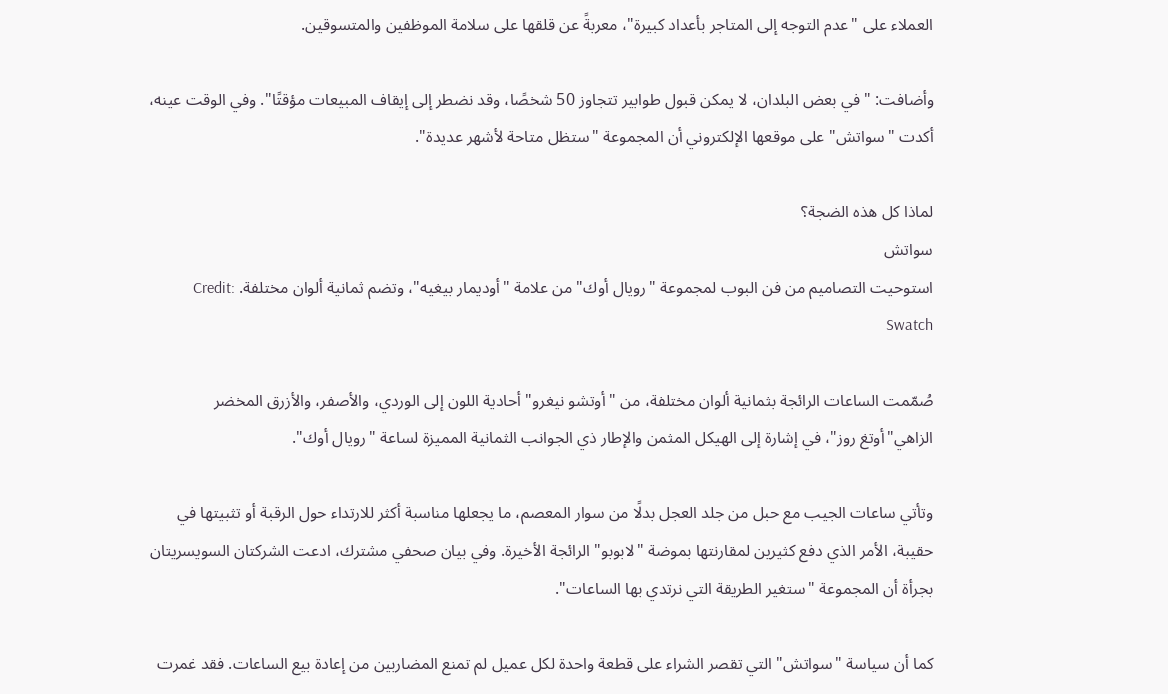العملاء على "عدم التوجه إلى المتاجر بأعداد كبيرة"، معربةً عن قلقها على سلامة الموظفين والمتسوقين.

وأضافت: "في بعض البلدان، لا يمكن قبول طوابير تتجاوز 50 شخصًا، وقد نضطر إلى إيقاف المبيعات مؤقتًا". وفي الوقت عينه، أكدت "سواتش" على موقعها الإلكتروني أن المجموعة "ستظل متاحة لأشهر عديدة".

لماذا كل هذه الضجة؟
سواتش
استوحيت التصاميم من فن البوب لمجموعة "رويال أوك" من علامة "أوديمار بيغيه"، وتضم ثمانية ألوان مختلفة. Credit: Swatch

صُمّمت الساعات الرائجة بثمانية ألوان مختلفة، من "أوتشو نيغرو" أحادية اللون إلى الوردي، والأصفر، والأزرق المخضر الزاهي"أوتغ روز"، في إشارة إلى الهيكل المثمن والإطار ذي الجوانب الثمانية المميزة لساعة "رويال أوك".

وتأتي ساعات الجيب مع حبل من جلد العجل بدلًا من سوار المعصم، ما يجعلها مناسبة أكثر للارتداء حول الرقبة أو تثبيتها في حقيبة، الأمر الذي دفع كثيرين لمقارنتها بموضة "لابوبو" الرائجة الأخيرة. وفي بيان صحفي مشترك، ادعت الشركتان السويسريتان بجرأة أن المجموعة "ستغير الطريقة التي نرتدي بها الساعات".

كما أن سياسة "سواتش" التي تقصر الشراء على قطعة واحدة لكل عميل لم تمنع المضاربين من إعادة بيع الساعات. فقد غمرت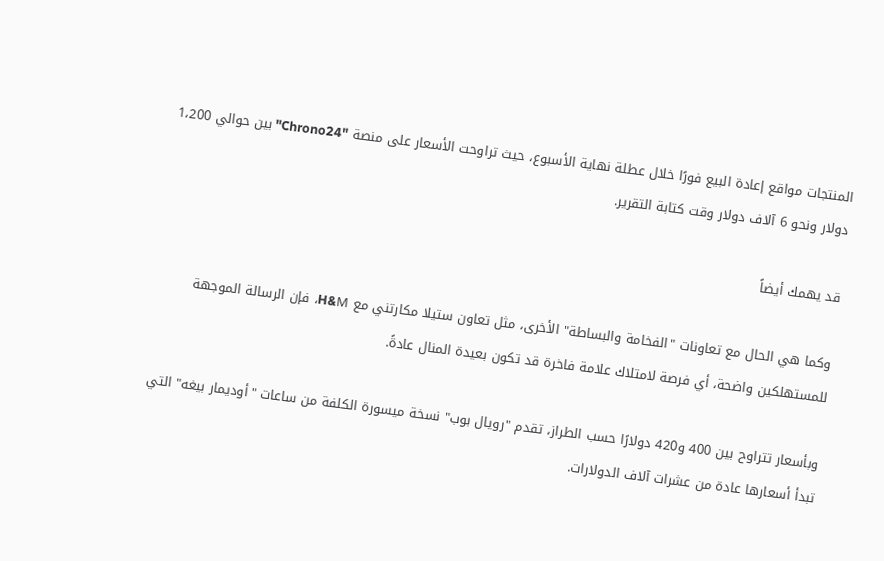المنتجات مواقع إعادة البيع فورًا خلال عطلة نهاية الأسبوع، حيث تراوحت الأسعار على منصة "Chrono24" بين حوالي 1،200 دولار ونحو 6 آلاف دولار وقت كتابة التقرير.

قد يهمك أيضاً

وكما هي الحال مع تعاونات "الفخامة والبساطة" الأخرى، مثل تعاون ستيلا مكارتني مع H&M، فإن الرسالة الموجهة للمستهلكين واضحة، أي فرصة لامتلاك علامة فاخرة قد تكون بعيدة المنال عادةً.

وبأسعار تتراوح بين 400 و420 دولارًا حسب الطراز، تقدم "رويال بوب" نسخة ميسورة الكلفة من ساعات "أوديمار بيغه" التي تبدأ أسعارها عادة من عشرات آلاف الدولارات.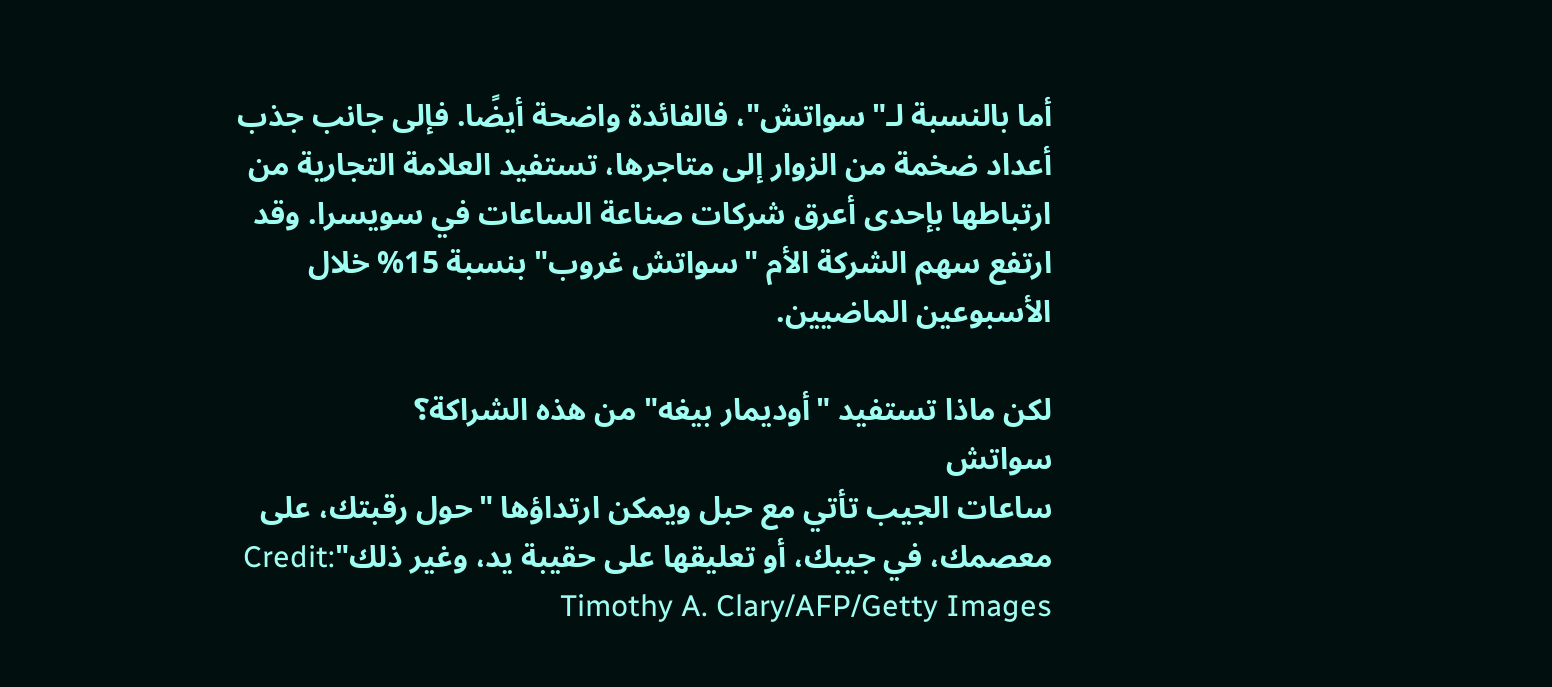أما بالنسبة لـ"سواتش"، فالفائدة واضحة أيضًا. فإلى جانب جذب أعداد ضخمة من الزوار إلى متاجرها، تستفيد العلامة التجارية من ارتباطها بإحدى أعرق شركات صناعة الساعات في سويسرا. وقد ارتفع سهم الشركة الأم "سواتش غروب" بنسبة 15% خلال الأسبوعين الماضيين.

لكن ماذا تستفيد "أوديمار بيغه" من هذه الشراكة؟
سواتش
ساعات الجيب تأتي مع حبل ويمكن ارتداؤها "حول رقبتك، على معصمك، في جيبك، أو تعليقها على حقيبة يد، وغير ذلك"Credit: Timothy A. Clary/AFP/Getty Images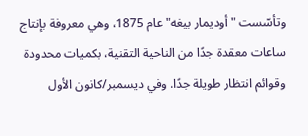وتأسّست "أوديمار بيغه" عام 1875، وهي معروفة بإنتاج ساعات معقدة جدًا من الناحية التقنية، بكميات محدودة وقوائم انتظار طويلة جدًا. وفي ديسمبر/كانون الأول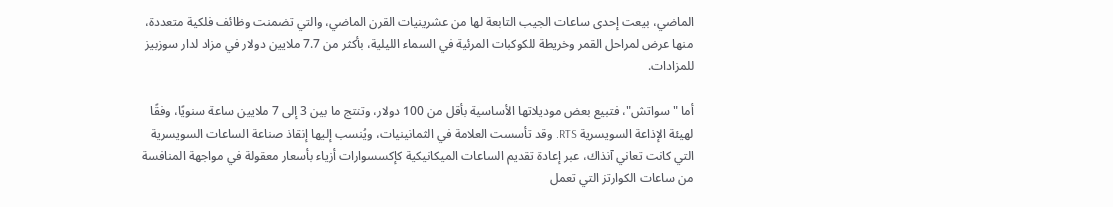الماضي، بيعت إحدى ساعات الجيب التابعة لها من عشرينيات القرن الماضي، والتي تضمنت وظائف فلكية متعددة، منها عرض لمراحل القمر وخريطة للكوكبات المرئية في السماء الليلية، بأكثر من 7.7 ملايين دولار في مزاد لدار سوزبيز للمزادات.

أما "سواتش"، فتبيع بعض موديلاتها الأساسية بأقل من 100 دولار، وتنتج ما بين 3 إلى 7 ملايين ساعة سنويًا، وفقًا لهيئة الإذاعة السويسرية RTS. وقد تأسست العلامة في الثمانينيات، ويُنسب إليها إنقاذ صناعة الساعات السويسرية التي كانت تعاني آنذاك، عبر إعادة تقديم الساعات الميكانيكية كإكسسوارات أزياء بأسعار معقولة في مواجهة المنافسة من ساعات الكوارتز التي تعمل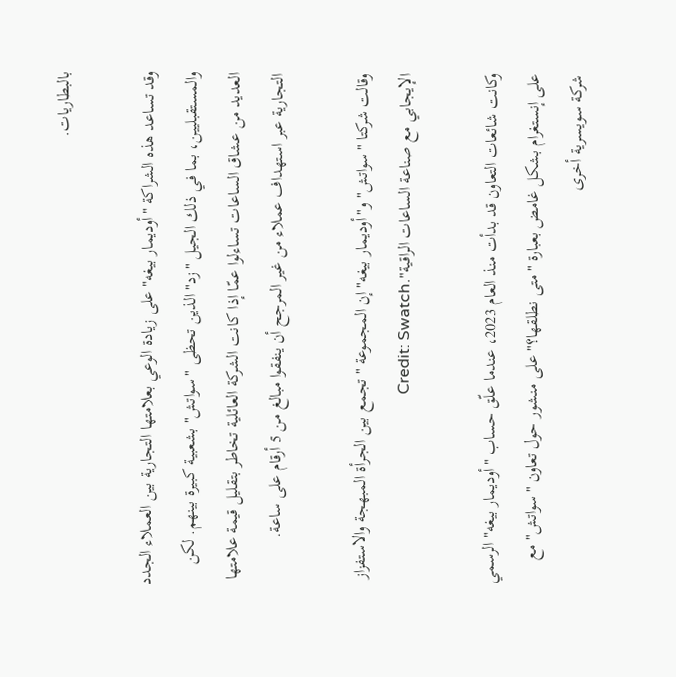بالبطاريات.

وقد تساعد هذه الشراكة "أوديمار بيغه" على زيادة الوعي بعلامتها التجارية بين العملاء الجدد والمستقبليين، بما في ذلك الجيل "زد" الذين تحظى "سواتش" بشعبية كبيرة بينهم. لكن العديد من عشاق الساعات تساءلوا عمّا إذا كانت الشركة العائلية تخاطر بتقليل قيمة علامتها التجارية عبر استهداف عملاء من غير المرجح أن ينفقوا مبالغ من 5 أرقام على ساعة.

وقالت شركتا "سواتش" و"أوديمار بيغه" إن المجموعة "تجمع بين الجرأة المبهجة والاستفزاز الإيجابي مع صناعة الساعات الراقية".Credit: Swatch

وكانت شائعات التعاون قد بدأت منذ العام 2023، عندما علّق حساب "أوديمار بيغه" الرسمي على إنستغرام بشكل غامض بعبارة "متى نطلقها؟" على منشور حول تعاون "سواتش" مع شركة سويسرية أخرى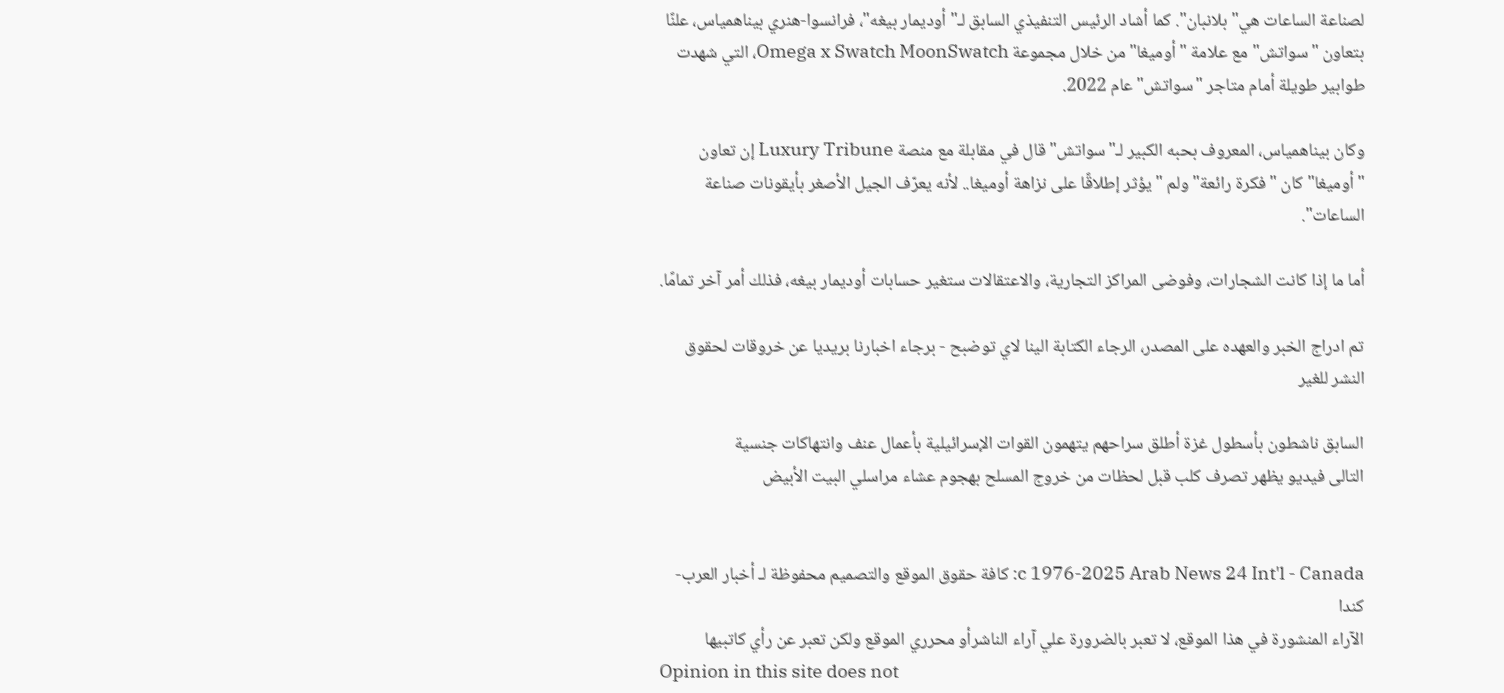لصناعة الساعات هي"بلانبان". كما أشاد الرئيس التنفيذي السابق لـ"أوديمار بيغه"، فرانسوا-هنري بيناهمياس، علنًا بتعاون "سواتش" مع علامة "أوميغا" من خلال مجموعة Omega x Swatch MoonSwatch، التي شهدت طوابير طويلة أمام متاجر "سواتش" عام 2022.

وكان بيناهمياس، المعروف بحبه الكبير لـ"سواتش" قال في مقابلة مع منصة Luxury Tribune إن تعاون "أوميغا" كان "فكرة رائعة" ولم "يؤثر إطلاقًا على نزاهة أوميغا.. لأنه يعرّف الجيل الأصغر بأيقونات صناعة الساعات".

أما ما إذا كانت الشجارات، وفوضى المراكز التجارية، والاعتقالات ستغير حسابات أوديمار بيغه، فذلك أمر آخر تمامًا.

تم ادراج الخبر والعهده على المصدر، الرجاء الكتابة الينا لاي توضبح - برجاء اخبارنا بريديا عن خروقات لحقوق النشر للغير

السابق ناشطون بأسطول غزة أطلق سراحهم يتهمون القوات الإسرائيلية بأعمال عنف وانتهاكات جنسية
التالى فيديو يظهر تصرف كلب قبل لحظات من خروج المسلح بهجوم عشاء مراسلي البيت الأبيض


c 1976-2025 Arab News 24 Int'l - Canada: كافة حقوق الموقع والتصميم محفوظة لـ أخبار العرب-كندا
الآراء المنشورة في هذا الموقع، لا تعبر بالضرورة علي آراء الناشرأو محرري الموقع ولكن تعبر عن رأي كاتبيها
Opinion in this site does not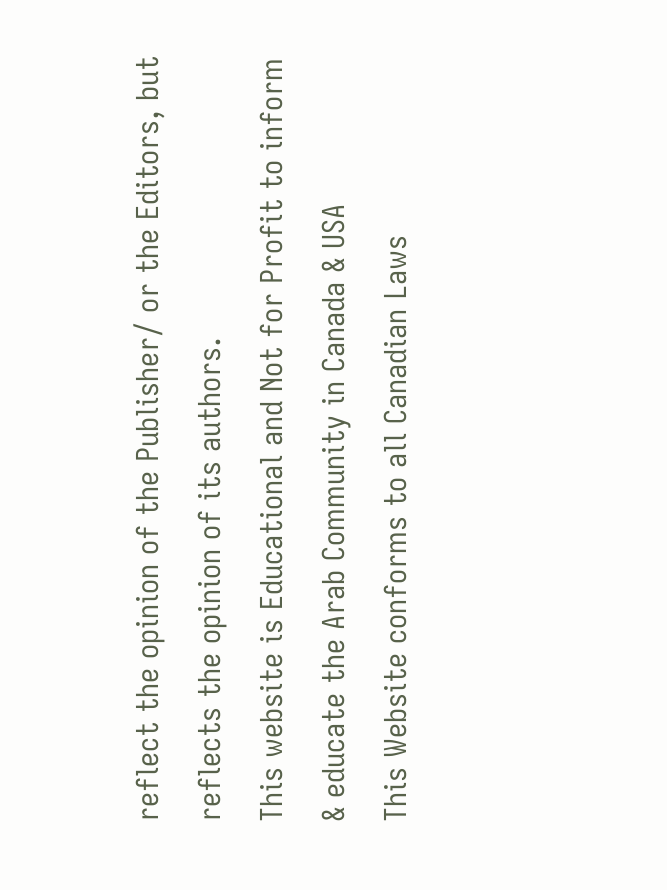reflect the opinion of the Publisher/ or the Editors, but reflects the opinion of its authors.
This website is Educational and Not for Profit to inform & educate the Arab Community in Canada & USA
This Website conforms to all Canadian Laws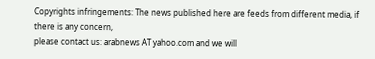Copyrights infringements: The news published here are feeds from different media, if there is any concern,
please contact us: arabnews AT yahoo.com and we will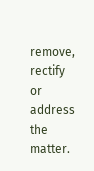remove, rectify or address the matter.